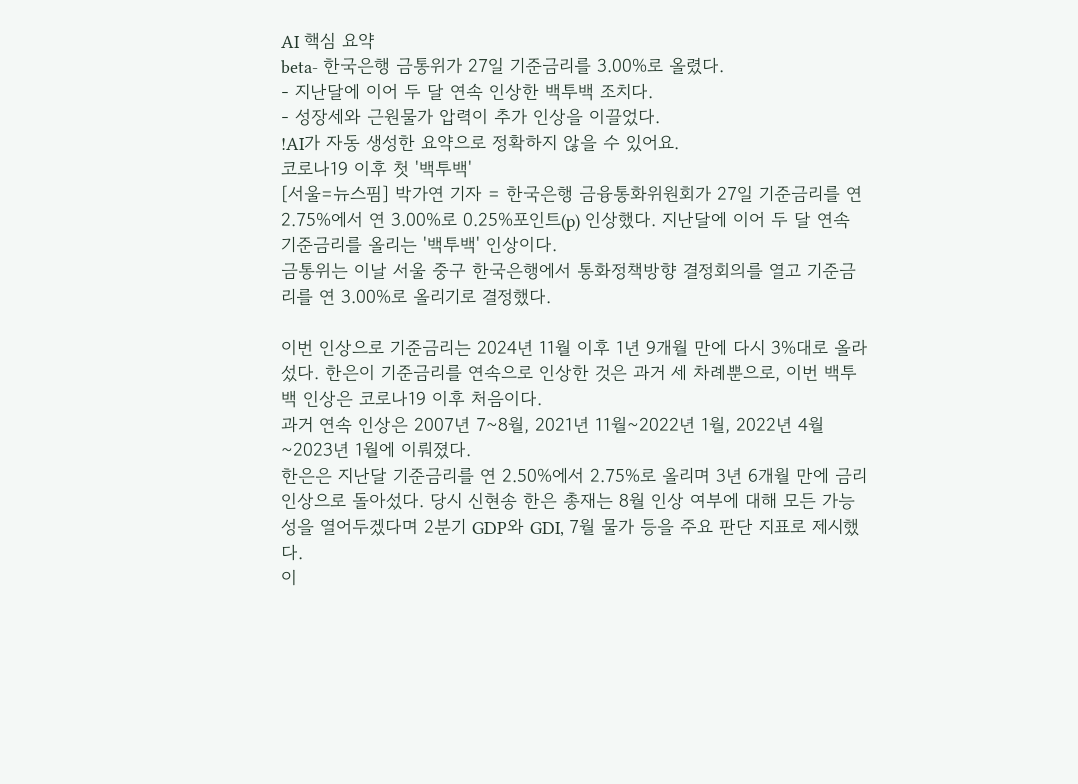AI 핵심 요약
beta- 한국은행 금통위가 27일 기준금리를 3.00%로 올렸다.
- 지난달에 이어 두 달 연속 인상한 백투백 조치다.
- 성장세와 근원물가 압력이 추가 인상을 이끌었다.
!AI가 자동 생성한 요약으로 정확하지 않을 수 있어요.
코로나19 이후 첫 '백투백'
[서울=뉴스핌] 박가연 기자 = 한국은행 금융통화위원회가 27일 기준금리를 연 2.75%에서 연 3.00%로 0.25%포인트(p) 인상했다. 지난달에 이어 두 달 연속 기준금리를 올리는 '백투백' 인상이다.
금통위는 이날 서울 중구 한국은행에서 통화정책방향 결정회의를 열고 기준금리를 연 3.00%로 올리기로 결정했다.

이번 인상으로 기준금리는 2024년 11월 이후 1년 9개월 만에 다시 3%대로 올라섰다. 한은이 기준금리를 연속으로 인상한 것은 과거 세 차례뿐으로, 이번 백투백 인상은 코로나19 이후 처음이다.
과거 연속 인상은 2007년 7~8월, 2021년 11월~2022년 1월, 2022년 4월~2023년 1월에 이뤄졌다.
한은은 지난달 기준금리를 연 2.50%에서 2.75%로 올리며 3년 6개월 만에 금리 인상으로 돌아섰다. 당시 신현송 한은 총재는 8월 인상 여부에 대해 모든 가능성을 열어두겠다며 2분기 GDP와 GDI, 7월 물가 등을 주요 판단 지표로 제시했다.
이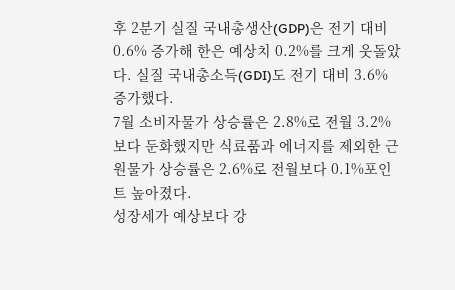후 2분기 실질 국내총생산(GDP)은 전기 대비 0.6% 증가해 한은 예상치 0.2%를 크게 웃돌았다. 실질 국내총소득(GDI)도 전기 대비 3.6% 증가했다.
7월 소비자물가 상승률은 2.8%로 전월 3.2%보다 둔화했지만 식료품과 에너지를 제외한 근원물가 상승률은 2.6%로 전월보다 0.1%포인트 높아졌다.
성장세가 예상보다 강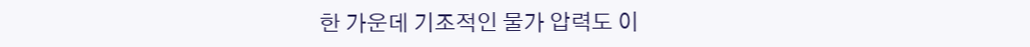한 가운데 기조적인 물가 압력도 이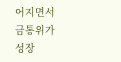어지면서 금통위가 성장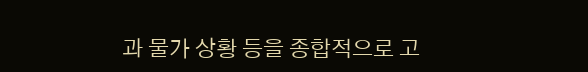과 물가 상황 등을 종합적으로 고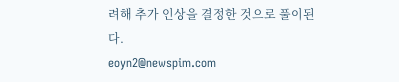려해 추가 인상을 결정한 것으로 풀이된다.
eoyn2@newspim.com